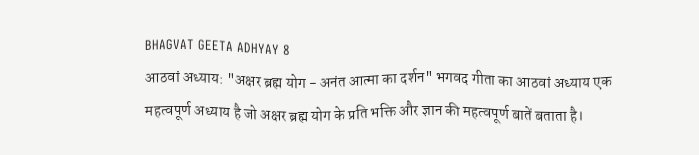BHAGVAT GEETA ADHYAY 8
आठवां अध्याय: "अक्षर ब्रह्म योग - अनंत आत्मा का दर्शन" भगवद गीता का आठवां अध्याय एक महत्वपूर्ण अध्याय है जो अक्षर ब्रह्म योग के प्रति भक्ति और ज्ञान की महत्वपूर्ण बातें बताता है।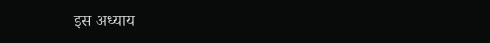इस अध्याय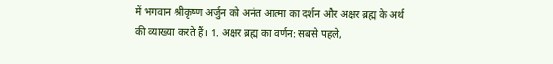में भगवान श्रीकृष्ण अर्जुन को अनंत आत्मा का दर्शन और अक्षर ब्रह्म के अर्थ की व्याख्या करते हैं। 1. अक्षर ब्रह्म का वर्णन: सबसे पहले,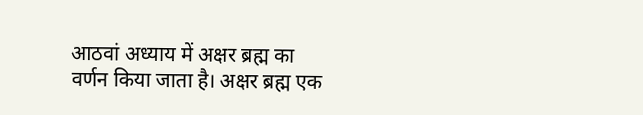आठवां अध्याय में अक्षर ब्रह्म का वर्णन किया जाता है। अक्षर ब्रह्म एक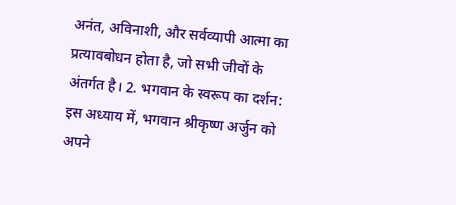अनंत, अविनाशी, और सर्वव्यापी आत्मा का प्रत्यावबोधन होता है, जो सभी जीवों के अंतर्गत है। 2. भगवान के स्वरूप का दर्शन: इस अध्याय में, भगवान श्रीकृष्ण अर्जुन को अपने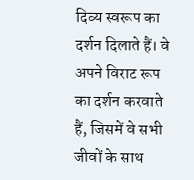दिव्य स्वरूप का दर्शन दिलाते हैं। वे अपने विराट रूप का दर्शन करवाते हैं, जिसमें वे सभी जीवों के साथ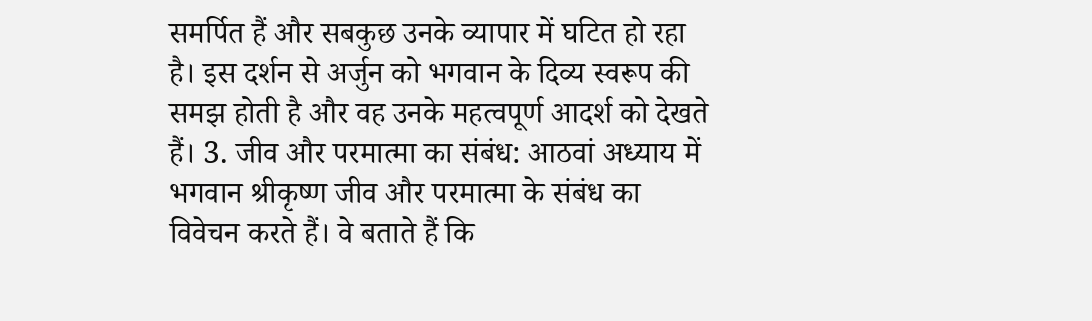समर्पित हैं और सबकुछ उनके व्यापार में घटित हो रहा है। इस दर्शन से अर्जुन को भगवान के दिव्य स्वरूप की समझ होती है और वह उनके महत्वपूर्ण आदर्श को देखते हैं। 3. जीव और परमात्मा का संबंध: आठवां अध्याय में भगवान श्रीकृष्ण जीव और परमात्मा के संबंध का विवेचन करते हैं। वे बताते हैं कि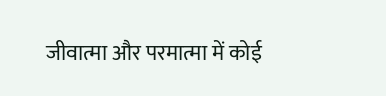जीवात्मा और परमात्मा में कोई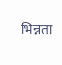भिन्नता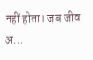नहीं होता। जब जीव अ...